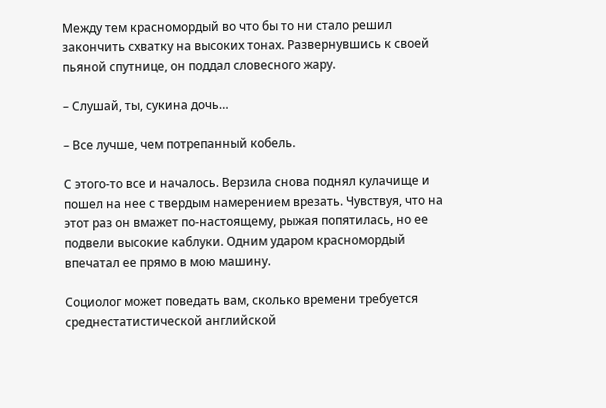Между тем красномордый во что бы то ни стало решил закончить схватку на высоких тонах. Развернувшись к своей пьяной спутнице, он поддал словесного жару.

– Слушай, ты, сукина дочь…

– Все лучше, чем потрепанный кобель.

С этого-то все и началось. Верзила снова поднял кулачище и пошел на нее с твердым намерением врезать. Чувствуя, что на этот раз он вмажет по-настоящему, рыжая попятилась, но ее подвели высокие каблуки. Одним ударом красномордый впечатал ее прямо в мою машину.

Социолог может поведать вам, сколько времени требуется среднестатистической английской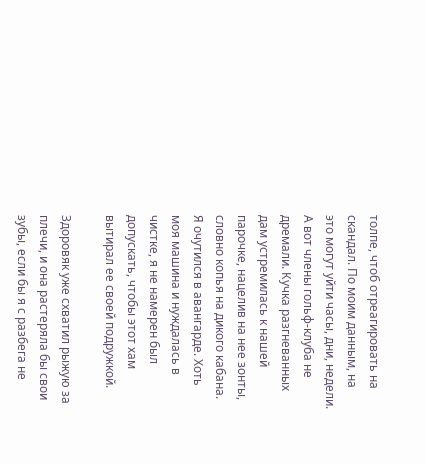толпе, чтоб отреагировать на скандал. По моим данным, на это могут уйти часы, дни, недели. А вот члены гольф-клуба не дремали. Кучка разгневанных дам устремилась к нашей парочке, нацелив на нее зонты, словно копья на дикого кабана. Я очутился в авангарде. Хоть моя машина и нуждалась в чистке, я не намерен был допускать, чтобы этот хам вытирал ее своей подружкой.

Здоровяк уже схватил рыжую за плечи, и она растеряла бы свои зубы, если бы я с разбега не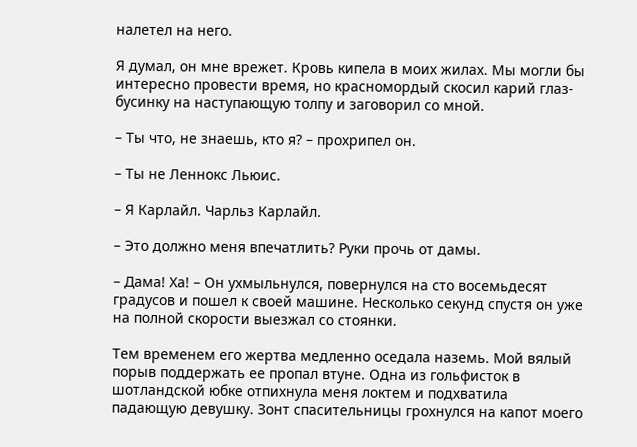налетел на него.

Я думал, он мне врежет. Кровь кипела в моих жилах. Мы могли бы интересно провести время, но красномордый скосил карий глаз-бусинку на наступающую толпу и заговорил со мной.

– Ты что, не знаешь, кто я? – прохрипел он.

– Ты не Леннокс Льюис.

– Я Карлайл. Чарльз Карлайл.

– Это должно меня впечатлить? Руки прочь от дамы.

– Дама! Ха! – Он ухмыльнулся, повернулся на сто восемьдесят градусов и пошел к своей машине. Несколько секунд спустя он уже на полной скорости выезжал со стоянки.

Тем временем его жертва медленно оседала наземь. Мой вялый порыв поддержать ее пропал втуне. Одна из гольфисток в шотландской юбке отпихнула меня локтем и подхватила падающую девушку. Зонт спасительницы грохнулся на капот моего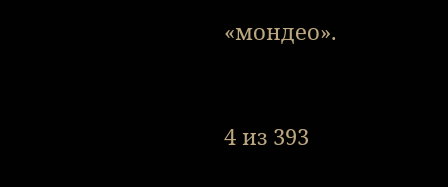«мондео».



4 из 393